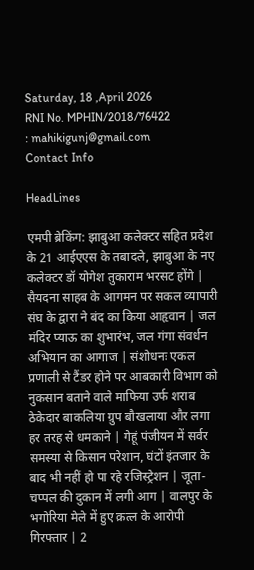Saturday, 18 ,April 2026
RNI No. MPHIN/2018/76422
: mahikigunj@gmail.com
Contact Info

HeadLines

एमपी ब्रेकिंग: झाबुआ कलेक्टर सहित प्रदेश के 21 आईएएस के तबादले, झाबुआ के नए कलेक्टर डॉ योगेश तुकाराम भरसट होंगे | सैयदना साहब के आगमन पर सकल व्यापारी संघ के द्वारा ने बंद का किया आहृवान | जल मंदिर प्याऊ का शुभारंभ, जल गंगा संवर्धन अभियान का आगाज | संशोधनः एकल प्रणाली से टैंडर होने पर आबकारी विभाग को नुकसान बताने वाले माफिया उर्फ शराब ठेकेदार बाकलिया ग्रुप बौखलाया और लगा हर तरह से धमकाने | गेहूं पंजीयन में सर्वर समस्या से किसान परेशान, घंटों इंतजार के बाद भी नहीं हो पा रहे रजिस्ट्रेशन | जूता-चप्पल की दुकान में लगी आग | वालपुर के भगोरिया मेले में हुए क़त्ल के आरोपी गिरफ्तार | 2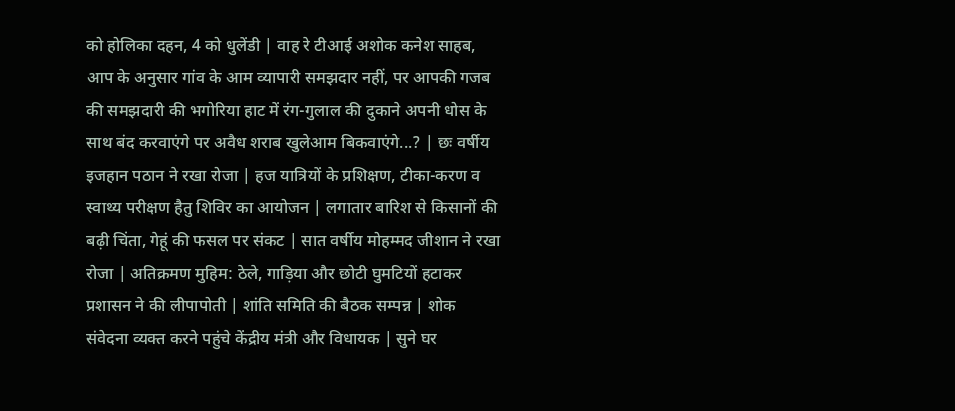को होलिका दहन, 4 को धुलेंडी | वाह रे टीआई अशोक कनेश साहब, आप के अनुसार गांव के आम व्यापारी समझदार नहीं, पर आपकी गजब की समझदारी की भगोरिया हाट में रंग-गुलाल की दुकाने अपनी धोस के साथ बंद करवाएंगे पर अवैध शराब खुलेआम बिकवाएंगे...? | छः वर्षीय इजहान पठान ने रखा रोजा | हज यात्रियों के प्रशिक्षण, टीका-करण व स्वाथ्य परीक्षण हैतु शिविर का आयोजन | लगातार बारिश से किसानों की बढ़ी चिंता, गेहूं की फसल पर संकट | सात वर्षीय मोहम्मद जीशान ने रखा रोजा | अतिक्रमण मुहिम: ठेले, गाड़िया और छोटी घुमटियों हटाकर प्रशासन ने की लीपापोती | शांति समिति की बैठक सम्पन्न | शोक संवेदना व्यक्त करने पहुंचे केंद्रीय मंत्री और विधायक | सुने घर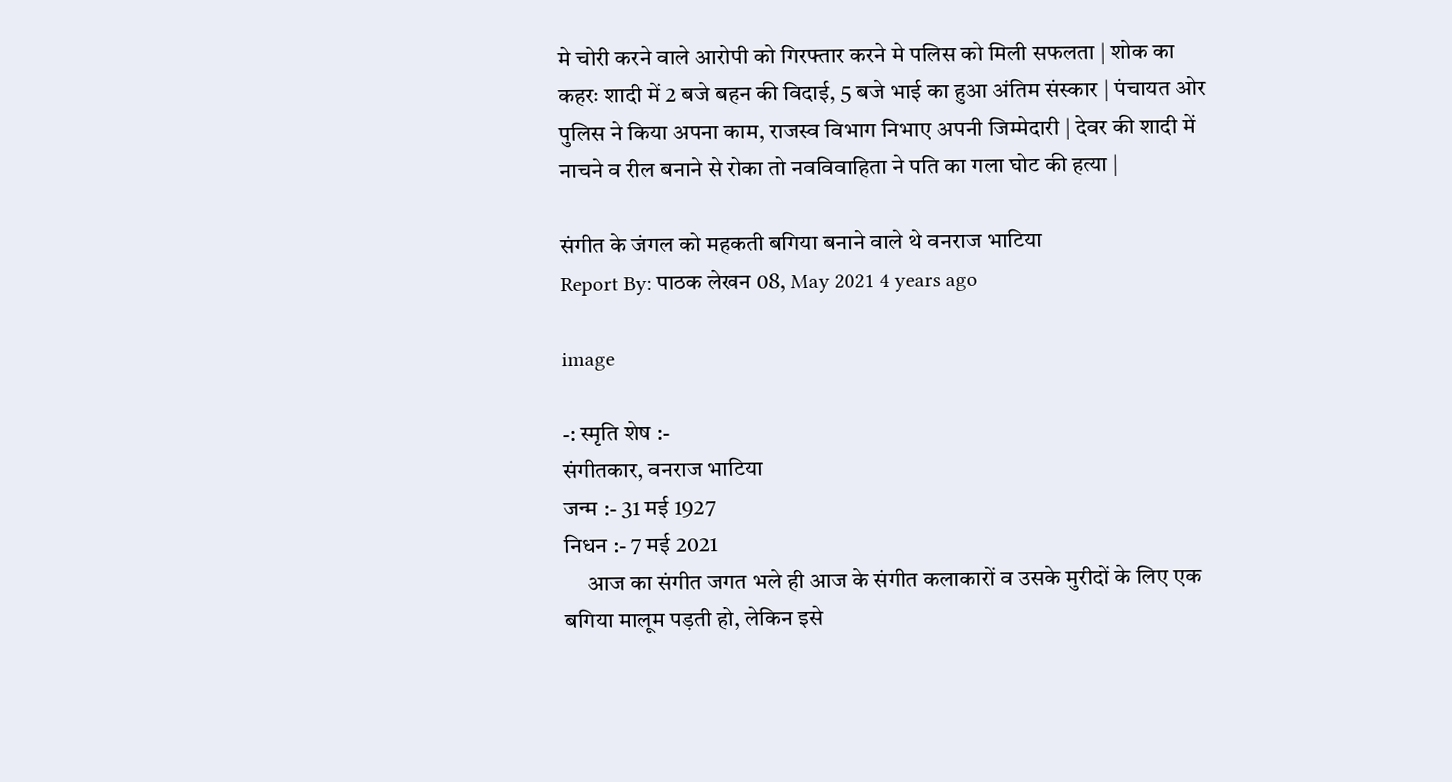मे चोरी करने वाले आरोपी को गिरफ्तार करने मे पलिस को मिली सफलता | शोक का कहरः शादी में 2 बजे बहन की विदाई, 5 बजे भाई का हुआ अंतिम संस्कार | पंचायत ओर पुलिस ने किया अपना काम, राजस्व विभाग निभाए अपनी जिम्मेदारी | देवर की शादी में नाचने व रील बनाने से रोका तो नवविवाहिता ने पति का गला घोट की हत्या |

संगीत के जंगल को महकती बगिया बनाने वाले थे वनराज भाटिया
Report By: पाठक लेखन 08, May 2021 4 years ago

image

-: स्मृति शेष :-
संगीतकार, वनराज भाटिया
जन्म :- 31 मई 1927
निधन :- 7 मई 2021
     आज का संगीत जगत भले ही आज के संगीत कलाकारों व उसके मुरीदों के लिए एक बगिया मालूम पड़ती हो, लेकिन इसे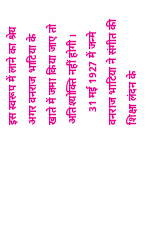इस स्वरूप में लाने का श्रेय अगर वनराज भाटिया के खाते में जमा किया जाए तो अतिश्योक्ति नहीं होगी।
     31 मई 1927 में जन्मे वनराज भाटिया ने संगीत की शिक्षा लंदन के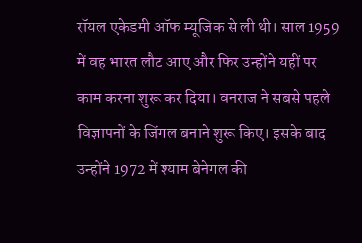रॉयल एकेडमी ऑफ म्यूजिक से ली थी। साल 1959 में वह भारत लौट आए और फिर उन्होंने यहीं पर काम करना शुरू कर दिया। वनराज ने सबसे पहले विज्ञापनों के जिंगल बनाने शुरू किए। इसके बाद उन्होंने 1972 में श्याम बेनेगल की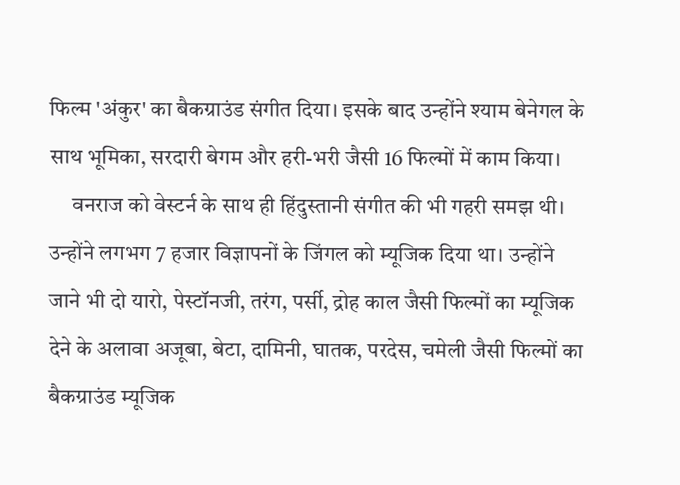फिल्म 'अंकुर' का बैकग्राउंड संगीत दिया। इसके बाद उन्होंने श्याम बेनेगल के साथ भूमिका, सरदारी बेगम और हरी-भरी जैसी 16 फिल्मों में काम किया।
     वनराज को वेस्टर्न के साथ ही हिंदुस्तानी संगीत की भी गहरी समझ थी। उन्होंने लगभग 7 हजार विज्ञापनों के जिंगल को म्यूजिक दिया था। उन्होंने जाने भी दो यारो, पेस्टॉनजी, तरंग, पर्सी, द्रोह काल जैसी फिल्मों का म्यूजिक देने के अलावा अजूबा, बेटा, दामिनी, घातक, परदेस, चमेली जैसी फिल्मों का बैकग्राउंड म्यूजिक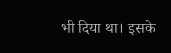भी दिया था। इसके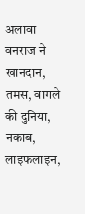अलावा वनराज ने खानदान, तमस, वागले की दुनिया, नकाब, लाइफलाइन,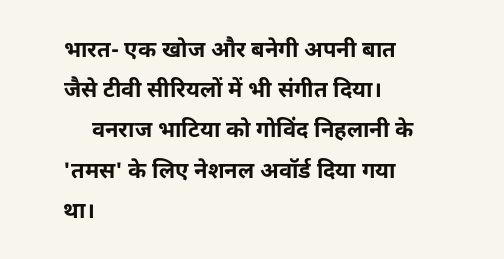भारत- एक खोज और बनेगी अपनी बात जैसे टीवी सीरियलों में भी संगीत दिया।
     वनराज भाटिया को गोविंद निहलानी के 'तमस' के लिए नेशनल अवॉर्ड दिया गया था।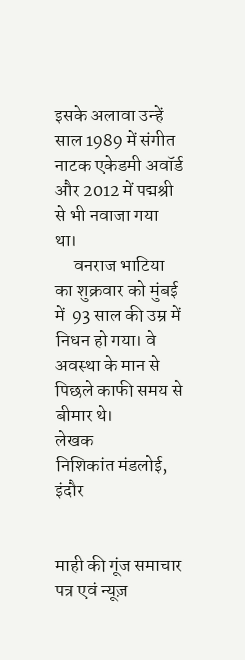इसके अलावा उन्हें साल 1989 में संगीत नाटक एकेडमी अवॉर्ड और 2012 में पद्मश्री से भी नवाजा गया था।
     वनराज भाटिया का शुक्रवार को मुंबई में  93 साल की उम्र में निधन हो गया। वे अवस्था के मान से पिछले काफी समय से  बीमार थे।
लेखक
निशिकांत मंडलोई, इंदौर


माही की गूंज समाचार पत्र एवं न्यूज़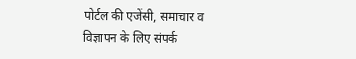पोर्टल की एजेंसी, समाचार व विज्ञापन के लिए संपर्क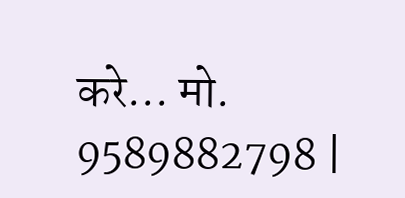करे... मो. 9589882798 |